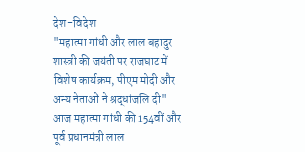देश-विदेश
"महात्मा गांधी और लाल बहादुर शास्त्री की जयंती पर राजघाट में विशेष कार्यक्रम, पीएम मोदी और अन्य नेताओं ने श्रद्धांजलि दी"
आज महात्मा गांधी की 154वीं और पूर्व प्रधानमंत्री लाल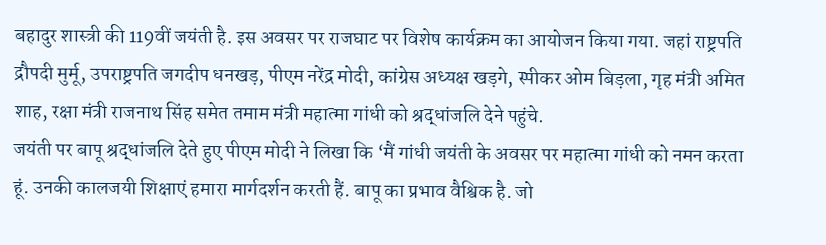बहादुर शास्त्री की 119वीं जयंती है. इस अवसर पर राजघाट पर विशेष कार्यक्रम का आयोजन किया गया. जहां राष्ट्रपति द्रौपदी मुर्मू, उपराष्ट्रपति जगदीप धनखड़, पीएम नरेंद्र मोदी, कांग्रेस अध्यक्ष खड़गे, स्पीकर ओम बिड़ला, गृह मंत्री अमित शाह, रक्षा मंत्री राजनाथ सिंह समेत तमाम मंत्री महात्मा गांधी को श्रद्धांजलि देने पहुंचे.
जयंती पर बापू श्रद्धांजलि देते हुए पीएम मोदी ने लिखा कि ‘मैं गांधी जयंती के अवसर पर महात्मा गांधी को नमन करता हूं. उनकी कालजयी शिक्षाएं हमारा मार्गदर्शन करती हैं. बापू का प्रभाव वैश्विक है. जो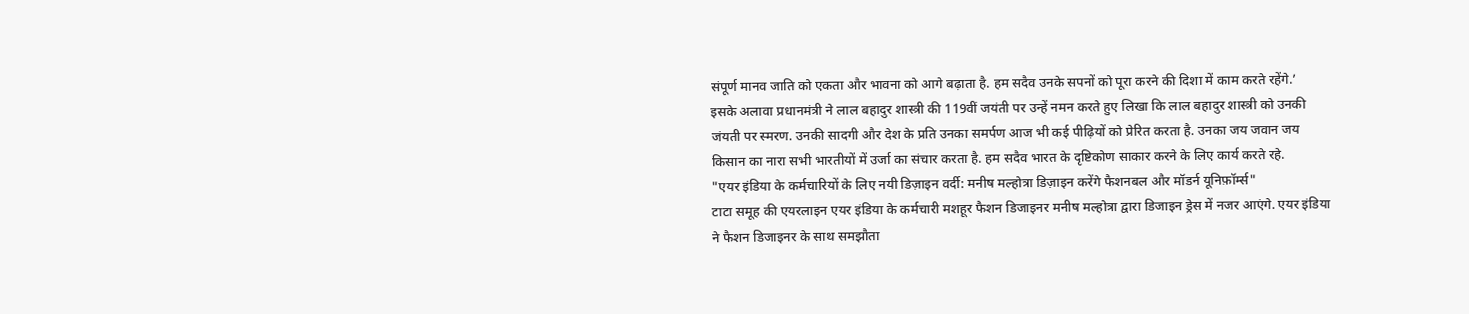संपूर्ण मानव जाति को एकता और भावना को आगे बढ़ाता है. हम सदैव उनके सपनों को पूरा करने की दिशा में काम करते रहेंगे.’
इसके अलावा प्रधानमंत्री ने लाल बहादुर शास्त्री की 119वीं जयंती पर उन्हें नमन करते हुए लिखा कि लाल बहादुर शास्त्री को उनकी जंयती पर स्मरण. उनकी सादगी और देश के प्रति उनका समर्पण आज भी कई पीढ़ियों को प्रेरित करता है. उनका जय जवान जय किसान का नारा सभी भारतीयों में उर्जा का संचार करता है. हम सदैव भारत के दृष्टिकोण साकार करने के लिए कार्य करते रहे.
"एयर इंडिया के कर्मचारियों के लिए नयी डिज़ाइन वर्दी: मनीष मल्होत्रा डिज़ाइन करेंगे फैशनबल और मॉडर्न यूनिफ़ॉर्म्स"
टाटा समूह की एयरलाइन एयर इंडिया के कर्मचारी मशहूर फैशन डिजाइनर मनीष मल्होत्रा द्वारा डिजाइन ड्रेस में नजर आएंगे. एयर इंडिया ने फैशन डिजाइनर के साथ समझौता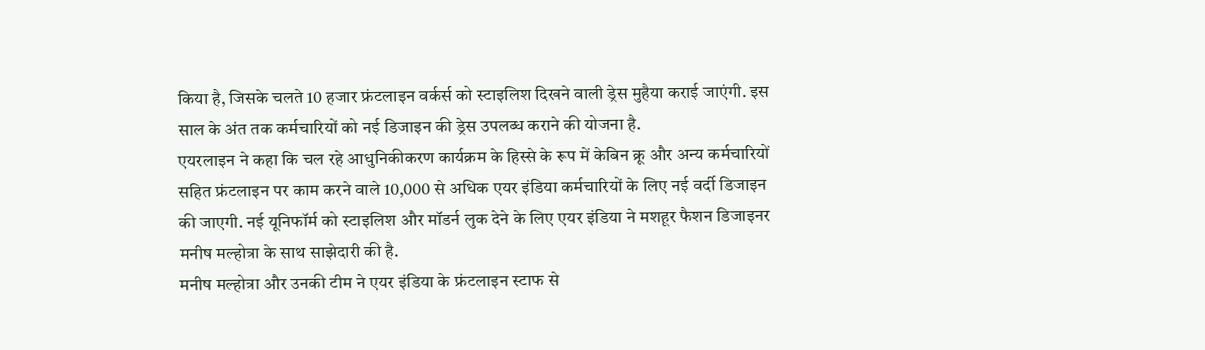किया है, जिसके चलते 10 हजार फ्रंटलाइन वर्कर्स को स्टाइलिश दिखने वाली ड्रेस मुहैया कराई जाएंगी. इस साल के अंत तक कर्मचारियों को नई डिजाइन की ड्रेस उपलब्ध कराने की योजना है.
एयरलाइन ने कहा कि चल रहे आधुनिकीकरण कार्यक्रम के हिस्से के रूप में केबिन क्रू और अन्य कर्मचारियों सहित फ्रंटलाइन पर काम करने वाले 10,000 से अधिक एयर इंडिया कर्मचारियों के लिए नई वर्दी डिजाइन की जाएगी. नई यूनिफॉर्म को स्टाइलिश और मॉडर्न लुक देने के लिए एयर इंडिया ने मशहूर फैशन डिजाइनर मनीष मल्होत्रा के साथ साझेदारी की है.
मनीष मल्होत्रा और उनकी टीम ने एयर इंडिया के फ्रंटलाइन स्टाफ से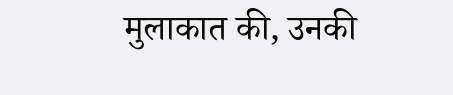मुलाकात की, उनकी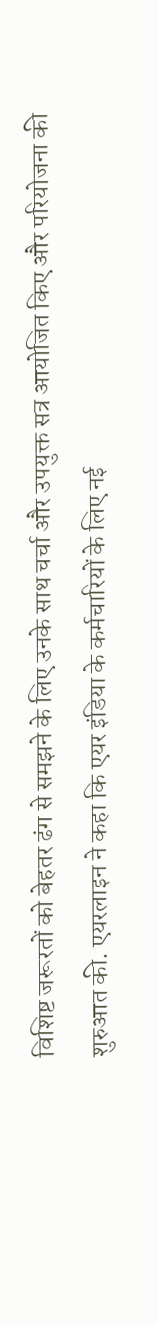विशिष्ट जरूरतों को बेहतर ढंग से समझने के लिए उनके साथ चर्चा और उपयुक्त सत्र आयोजित किए और परियोजना की शुरुआत की. एयरलाइन ने कहा कि एयर इंडिया के कर्मचारियों के लिए नई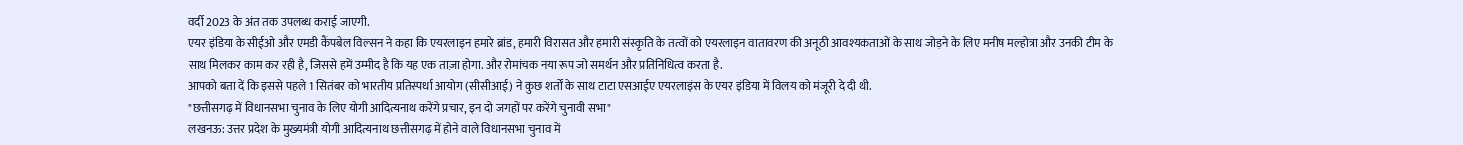वर्दी 2023 के अंत तक उपलब्ध कराई जाएगी.
एयर इंडिया के सीईओ और एमडी कैंपबेल विल्सन ने कहा कि एयरलाइन हमारे ब्रांड, हमारी विरासत और हमारी संस्कृति के तत्वों को एयरलाइन वातावरण की अनूठी आवश्यकताओं के साथ जोड़ने के लिए मनीष मल्होत्रा और उनकी टीम के साथ मिलकर काम कर रही है, जिससे हमें उम्मीद है कि यह एक ताज़ा होगा. और रोमांचक नया रूप जो समर्थन और प्रतिनिधित्व करता है.
आपको बता दें कि इससे पहले 1 सितंबर को भारतीय प्रतिस्पर्धा आयोग (सीसीआई) ने कुछ शर्तों के साथ टाटा एसआईए एयरलाइंस के एयर इंडिया में विलय को मंजूरी दे दी थी.
"छत्तीसगढ़ में विधानसभा चुनाव के लिए योगी आदित्यनाथ करेंगे प्रचार, इन दो जगहों पर करेंगे चुनावी सभा"
लखनऊ: उत्तर प्रदेश के मुख्यमंत्री योगी आदित्यनाथ छत्तीसगढ़ में होने वाले विधानसभा चुनाव में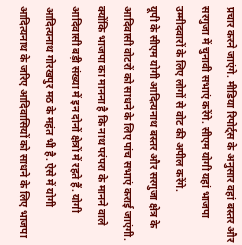प्रचार करने जाएंगे. मीडिया रिपोर्ट्स के अनुसार वहां बस्तर और सरगुजा में चुनावी सभाएं करेंगे. सीएम योगी यहां भाजपा उम्मीदवारों के लिए लोगों से वोट की अपील करेंगे.
यूपी के सीएम योगी आदित्यनाथ बस्तर और सरगुजा क्षेत्र के आदिवासी वोटरों को साधने के लिए पांच सभाएं कराई जाएंगी. क्योंकि भाजपा का मानना है कि नाथ परंपरा के मानने वाले आदिवासी बड़ी संख्या में इन दोनों क्षेत्रों में रहते हैं. योगी आदित्यनाथ गोरखपुर मठ के महंत भी है. ऐसे में योगी आदित्यनाथ के जरिए आदिवासियों को साधने के लिए भाजपा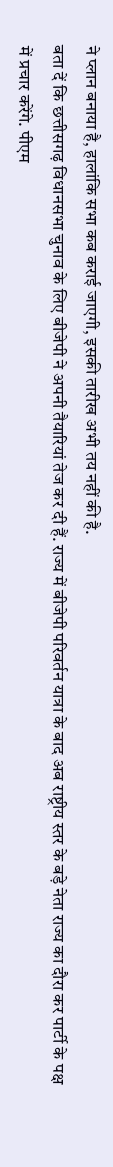ने प्लान बनाया है, हालांकि सभा कब कराई जाएगी, इसकी तारीख अभी तय नहीं की है.
बता दें कि छत्तीसगढ़ विधानसभा चुनाव के लिए बीजेपी ने अपनी तैयारियां तेज कर दी हैं. राज्य में बीजेपी परिवर्तन यात्रा के बाद अब राष्ट्रीय स्तर के बड़े नेता राज्य का दौरा कर पार्टी के पक्ष में प्रचार करेंगे. पीएम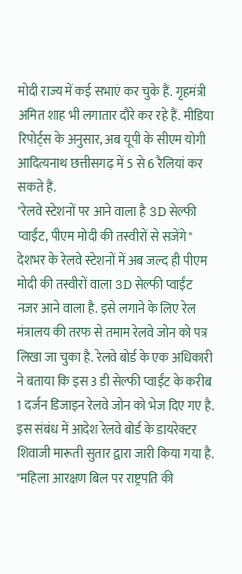मोदी राज्य में कई सभाएं कर चुके हैं. गृहमंत्री अमित शाह भी लगातार दौरे कर रहे हैं. मीडिया रिपोर्ट्स के अनुसार, अब यूपी के सीएम योगी आदित्यनाथ छत्तीसगढ़ में 5 से 6 रैलियां कर सकते हैं.
"रेलवे स्टेशनों पर आने वाला है 3D सेल्फी प्वाईंट, पीएम मोदी की तस्वीरों से सजेंगे"
देशभर के रेलवे स्टेशनों में अब जल्द ही पीएम मोदी की तस्वीरों वाला 3D सेल्फी प्वाईंट नजर आने वाला है. इसे लगाने के लिए रेल मंत्रालय की तरफ से तमाम रेलवे जोन को पत्र लिखा जा चुका है. रेलवे बोर्ड के एक अधिकारी ने बताया कि इस 3 डी सेल्फी प्वाईंट के करीब 1 दर्जन डिजाइन रेलवे जोन को भेज दिए गए है. इस संबंध में आदेश रेलवे बोर्ड के डायरेक्टर शिवाजी मारूती सुतार द्वारा जारी किया गया है.
"महिला आरक्षण बिल पर राष्ट्रपति की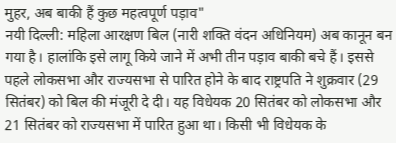मुहर, अब बाकी हैं कुछ महत्वपूर्ण पड़ाव"
नयी दिल्ली: महिला आरक्षण बिल (नारी शक्ति वंदन अधिनियम) अब कानून बन गया है। हालांकि इसे लागू किये जाने में अभी तीन पड़ाव बाकी बचे हैं। इससे पहले लोकसभा और राज्यसभा से पारित होने के बाद राष्ट्रपति ने शुक्रवार (29 सितंबर) को बिल की मंजूरी दे दी। यह विधेयक 20 सितंबर को लोकसभा और 21 सितंबर को राज्यसभा में पारित हुआ था। किसी भी विधेयक के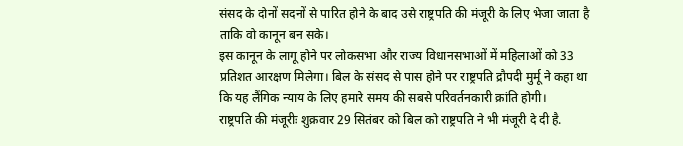संसद के दोनों सदनों से पारित होने के बाद उसे राष्ट्रपति की मंजूरी के लिए भेजा जाता है ताकि वो कानून बन सके।
इस कानून के लागू होने पर लोकसभा और राज्य विधानसभाओं में महिलाओं को 33 प्रतिशत आरक्षण मिलेगा। बिल के संसद से पास होने पर राष्ट्रपति द्रौपदी मुर्मू ने कहा था कि यह लैंगिक न्याय के लिए हमारे समय की सबसे परिवर्तनकारी क्रांति होगी।
राष्ट्रपति की मंजूरीः शुक्रवार 29 सितंबर को बिल को राष्ट्रपति ने भी मंजूरी दे दी है.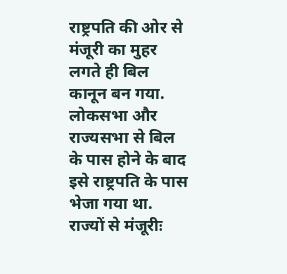राष्ट्रपति की ओर से मंजूरी का मुहर लगते ही बिल कानून बन गया. लोकसभा और राज्यसभा से बिल के पास होने के बाद इसे राष्ट्रपति के पास भेजा गया था.
राज्यों से मंजूरीः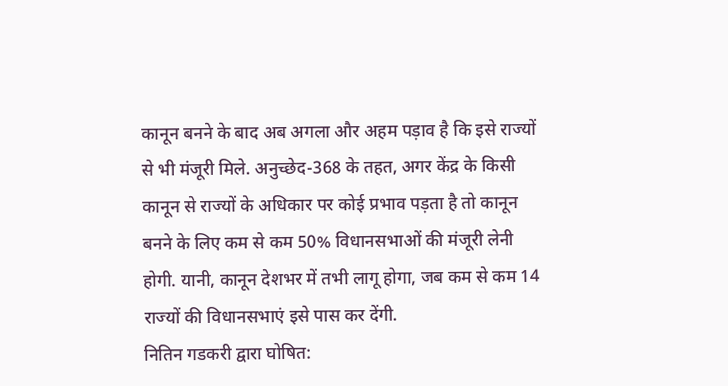कानून बनने के बाद अब अगला और अहम पड़ाव है कि इसे राज्यों से भी मंजूरी मिले. अनुच्छेद-368 के तहत, अगर केंद्र के किसी कानून से राज्यों के अधिकार पर कोई प्रभाव पड़ता है तो कानून बनने के लिए कम से कम 50% विधानसभाओं की मंजूरी लेनी होगी. यानी, कानून देशभर में तभी लागू होगा, जब कम से कम 14 राज्यों की विधानसभाएं इसे पास कर देंगी.
नितिन गडकरी द्वारा घोषित: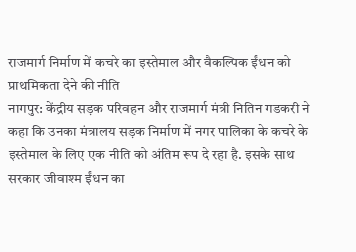राजमार्ग निर्माण में कचरे का इस्तेमाल और वैकल्पिक ईंधन को प्राथमिकता देने की नीति
नागपुर: केंद्रीय सड़क परिवहन और राजमार्ग मंत्री नितिन गडकरी ने कहा कि उनका मंत्रालय सड़क निर्माण में नगर पालिका के कचरे के इस्तेमाल के लिए एक नीति को अंतिम रूप दे रहा है. इसके साथ सरकार जीवाश्म ईंधन का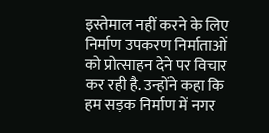इस्तेमाल नहीं करने के लिए निर्माण उपकरण निर्माताओं को प्रोत्साहन देने पर विचार कर रही है. उन्होंने कहा कि हम सड़क निर्माण में नगर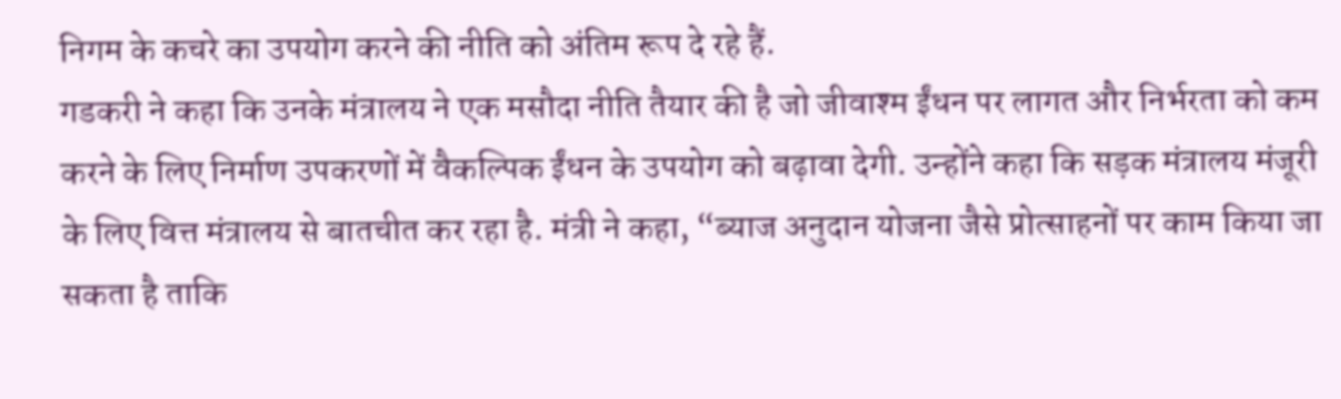निगम के कचरे का उपयोग करने की नीति को अंतिम रूप दे रहे हैं.
गडकरी ने कहा कि उनके मंत्रालय ने एक मसौदा नीति तैयार की है जो जीवाश्म ईंधन पर लागत और निर्भरता को कम करने के लिए निर्माण उपकरणों में वैकल्पिक ईंधन के उपयोग को बढ़ावा देगी. उन्होंने कहा कि सड़क मंत्रालय मंजूरी के लिए वित्त मंत्रालय से बातचीत कर रहा है. मंत्री ने कहा, “ब्याज अनुदान योजना जैसे प्रोत्साहनों पर काम किया जा सकता है ताकि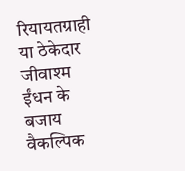रियायतग्राही या ठेकेदार जीवाश्म ईंधन के बजाय वैकल्पिक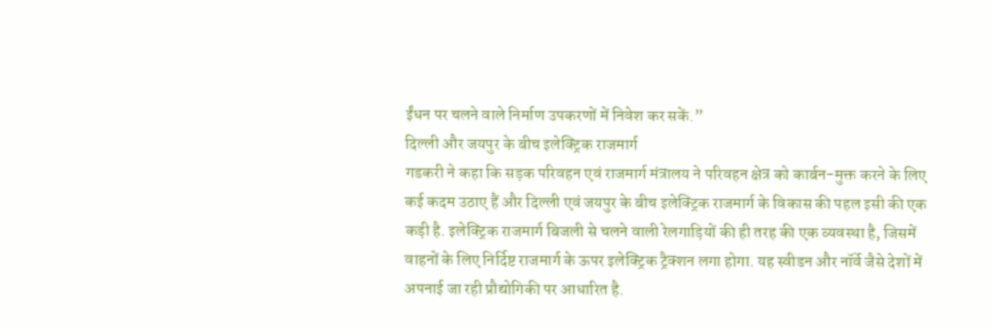ईंधन पर चलने वाले निर्माण उपकरणों में निवेश कर सकें.”
दिल्ली और जयपुर के बीच इलेक्ट्रिक राजमार्ग
गडकरी ने कहा कि सड़क परिवहन एवं राजमार्ग मंत्रालय ने परिवहन क्षेत्र को कार्बन-मुक्त करने के लिए कई कदम उठाए हैं और दिल्ली एवं जयपुर के बीच इलेक्ट्रिक राजमार्ग के विकास की पहल इसी की एक कड़ी है. इलेक्ट्रिक राजमार्ग बिजली से चलने वाली रेलगाड़ियों की ही तरह की एक व्यवस्था है, जिसमें वाहनों के लिए निर्दिष्ट राजमार्ग के ऊपर इलेक्ट्रिक ट्रैक्शन लगा होगा. यह स्वीडन और नॉर्वे जैसे देशों में अपनाई जा रही प्रौद्योगिकी पर आधारित है.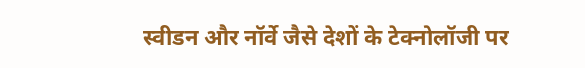स्वीडन और नॉर्वे जैसे देशों के टेक्नोलॉजी पर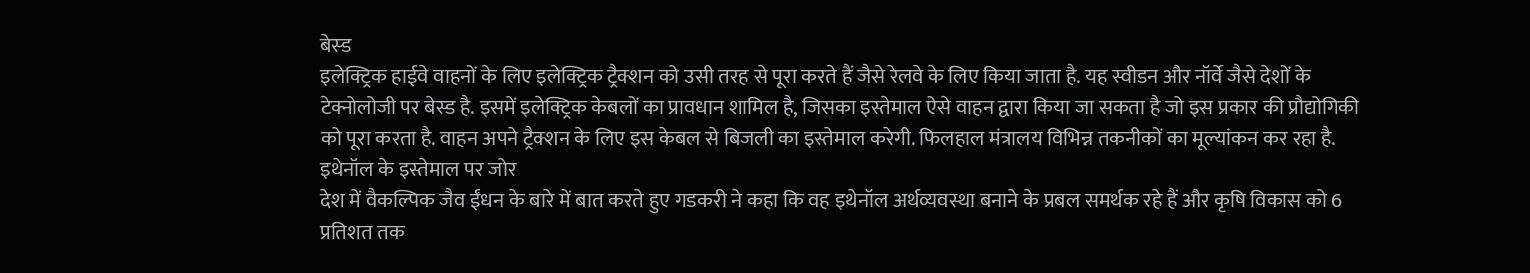बेस्ड
इलेक्ट्रिक हाईवे वाहनों के लिए इलेक्ट्रिक ट्रैक्शन को उसी तरह से पूरा करते हैं जैसे रेलवे के लिए किया जाता है. यह स्वीडन और नॉर्वे जैसे देशों के टेक्नोलोजी पर बेस्ड है. इसमें इलेक्ट्रिक केबलों का प्रावधान शामिल है, जिसका इस्तेमाल ऐसे वाहन द्वारा किया जा सकता है जो इस प्रकार की प्रौद्योगिकी को पूरा करता है. वाहन अपने ट्रैक्शन के लिए इस केबल से बिजली का इस्तेमाल करेगी. फिलहाल मंत्रालय विभिन्न तकनीकों का मूल्यांकन कर रहा है.
इथेनॉल के इस्तेमाल पर जोर
देश में वैकल्पिक जैव ईंधन के बारे में बात करते हुए गडकरी ने कहा कि वह इथेनॉल अर्थव्यवस्था बनाने के प्रबल समर्थक रहे हैं और कृषि विकास को 6 प्रतिशत तक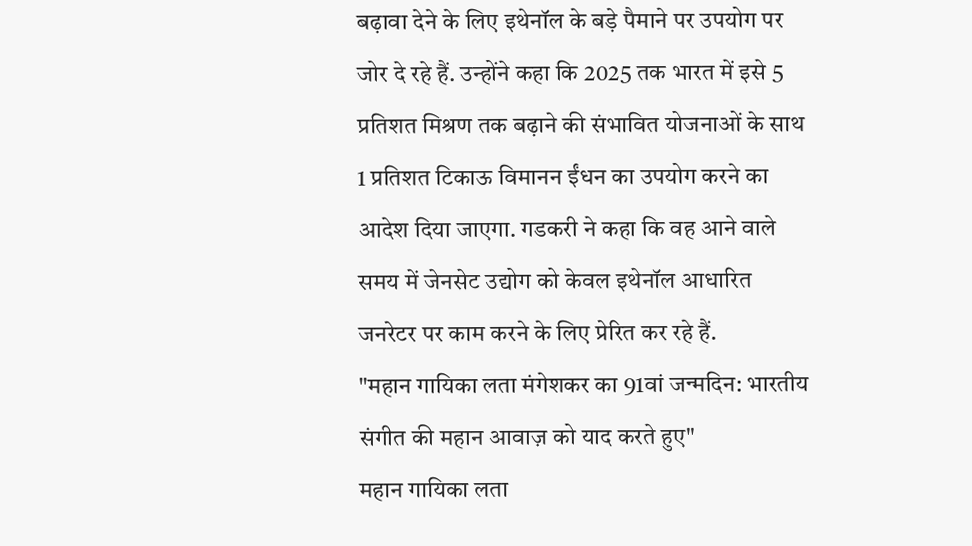बढ़ावा देने के लिए इथेनॉल के बड़े पैमाने पर उपयोग पर जोर दे रहे हैं. उन्होंने कहा कि 2025 तक भारत में इसे 5 प्रतिशत मिश्रण तक बढ़ाने की संभावित योजनाओं के साथ 1 प्रतिशत टिकाऊ विमानन ईंधन का उपयोग करने का आदेश दिया जाएगा. गडकरी ने कहा कि वह आने वाले समय में जेनसेट उद्योग को केवल इथेनॉल आधारित जनरेटर पर काम करने के लिए प्रेरित कर रहे हैं.
"महान गायिका लता मंगेशकर का 91वां जन्मदिन: भारतीय संगीत की महान आवाज़ को याद करते हुए"
महान गायिका लता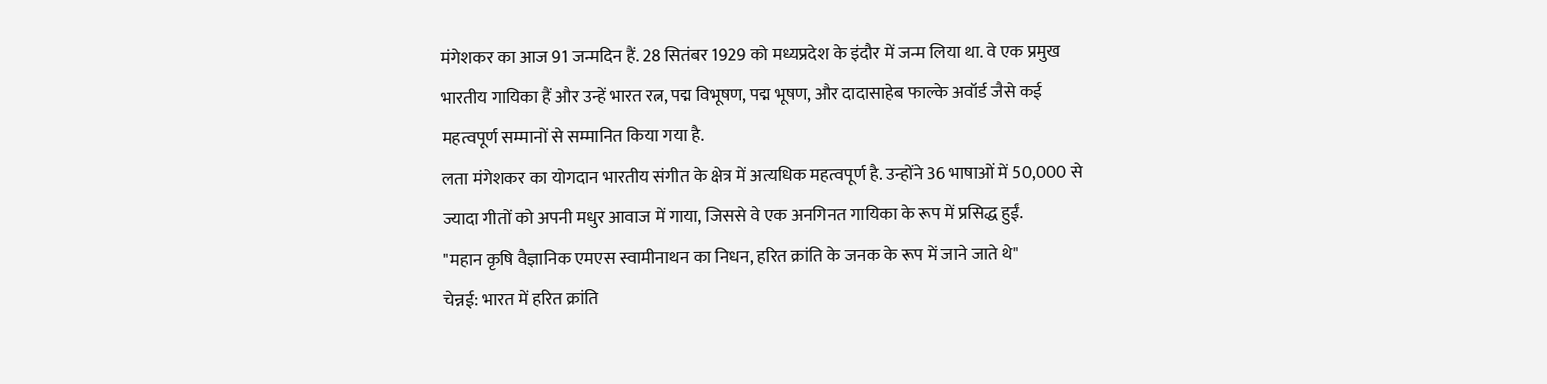मंगेशकर का आज 91 जन्मदिन हैं. 28 सितंबर 1929 को मध्यप्रदेश के इंदौर में जन्म लिया था. वे एक प्रमुख भारतीय गायिका हैं और उन्हें भारत रत्न, पद्म विभूषण, पद्म भूषण, और दादासाहेब फाल्के अवॉर्ड जैसे कई महत्वपूर्ण सम्मानों से सम्मानित किया गया है.
लता मंगेशकर का योगदान भारतीय संगीत के क्षेत्र में अत्यधिक महत्वपूर्ण है. उन्होंने 36 भाषाओं में 50,000 से ज्यादा गीतों को अपनी मधुर आवाज में गाया, जिससे वे एक अनगिनत गायिका के रूप में प्रसिद्ध हुईं.
"महान कृषि वैज्ञानिक एमएस स्वामीनाथन का निधन, हरित क्रांति के जनक के रूप में जाने जाते थे"
चेन्नई: भारत में हरित क्रांति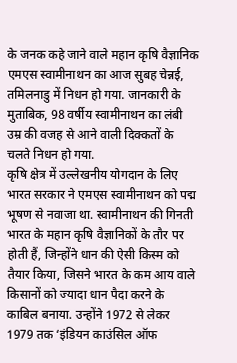के जनक कहे जाने वाले महान कृषि वैज्ञानिक एमएस स्वामीनाथन का आज सुबह चेन्नई, तमिलनाडु में निधन हो गया. जानकारी के मुताबिक, 98 वर्षीय स्वामीनाथन का लंबी उम्र की वजह से आने वाली दिक्कतों के चलते निधन हो गया.
कृषि क्षेत्र में उल्लेखनीय योगदान के लिए भारत सरकार ने एमएस स्वामीनाथन को पद्म भूषण से नवाजा था. स्वामीनाथन की गिनती भारत के महान कृषि वैज्ञानिकों के तौर पर होती हैं, जिन्होंने धान की ऐसी किस्म को तैयार किया, जिसने भारत के कम आय वाले किसानों को ज्यादा धान पैदा करने के काबिल बनाया. उन्होंने 1972 से लेकर 1979 तक ‘इंडियन काउंसिल ऑफ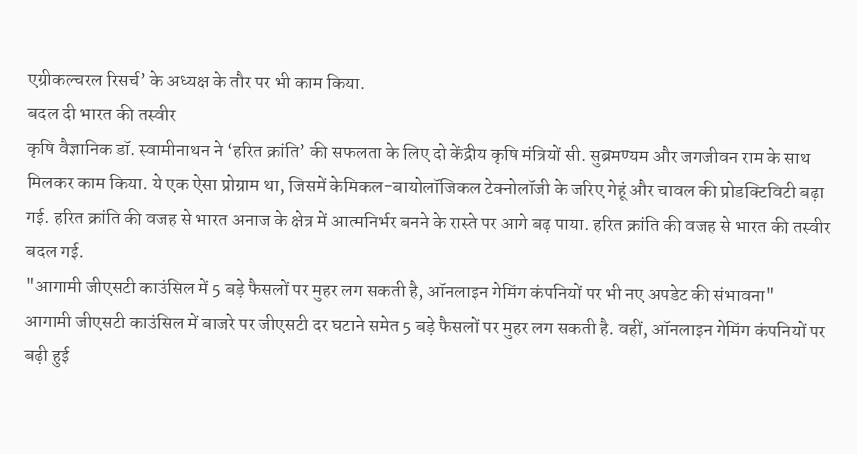एग्रीकल्चरल रिसर्च’ के अध्यक्ष के तौर पर भी काम किया.
बदल दी भारत की तस्वीर
कृषि वैज्ञानिक डॉ. स्वामीनाथन ने ‘हरित क्रांति’ की सफलता के लिए दो केंद्रीय कृषि मंत्रियों सी. सुब्रमण्यम और जगजीवन राम के साथ मिलकर काम किया. ये एक ऐसा प्रोग्राम था, जिसमें केमिकल-बायोलॉजिकल टेक्नोलॉजी के जरिए गेहूं और चावल की प्रोडक्टिविटी बढ़ा गई. हरित क्रांति की वजह से भारत अनाज के क्षेत्र में आत्मनिर्भर बनने के रास्ते पर आगे बढ़ पाया. हरित क्रांति की वजह से भारत की तस्वीर बदल गई.
"आगामी जीएसटी काउंसिल में 5 बड़े फैसलों पर मुहर लग सकती है, ऑनलाइन गेमिंग कंपनियों पर भी नए अपडेट की संभावना"
आगामी जीएसटी काउंसिल में बाजरे पर जीएसटी दर घटाने समेत 5 बड़े फैसलों पर मुहर लग सकती है. वहीं, ऑनलाइन गेमिंग कंपनियों पर बढ़ी हुई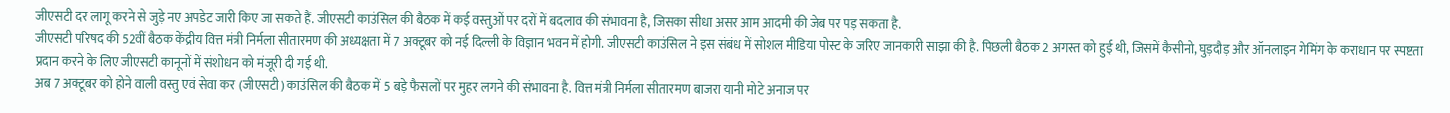जीएसटी दर लागू करने से जुड़े नए अपडेट जारी किए जा सकते हैं. जीएसटी काउंसिल की बैठक में कई वस्तुओं पर दरों में बदलाव की संभावना है, जिसका सीधा असर आम आदमी की जेब पर पड़ सकता है.
जीएसटी परिषद की 52वीं बैठक केंद्रीय वित्त मंत्री निर्मला सीतारमण की अध्यक्षता में 7 अक्टूबर को नई दिल्ली के विज्ञान भवन में होगी. जीएसटी काउंसिल ने इस संबंध में सोशल मीडिया पोस्ट के जरिए जानकारी साझा की है. पिछली बैठक 2 अगस्त को हुई थी, जिसमें कैसीनो, घुड़दौड़ और ऑनलाइन गेमिंग के कराधान पर स्पष्टता प्रदान करने के लिए जीएसटी कानूनों में संशोधन को मंजूरी दी गई थी.
अब 7 अक्टूबर को होने वाली वस्तु एवं सेवा कर (जीएसटी) काउंसिल की बैठक में 5 बड़े फैसलों पर मुहर लगने की संभावना है. वित्त मंत्री निर्मला सीतारमण बाजरा यानी मोटे अनाज पर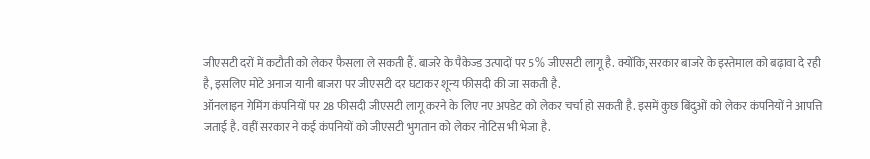जीएसटी दरों में कटौती को लेकर फैसला ले सकती हैं. बाजरे के पैकेज्ड उत्पादों पर 5% जीएसटी लागू है. क्योंकि, सरकार बाजरे के इस्तेमाल को बढ़ावा दे रही है, इसलिए मोटे अनाज यानी बाजरा पर जीएसटी दर घटाकर शून्य फीसदी की जा सकती है.
ऑनलाइन गेमिंग कंपनियों पर 28 फीसदी जीएसटी लागू करने के लिए नए अपडेट को लेकर चर्चा हो सकती है. इसमें कुछ बिंदुओं को लेकर कंपनियों ने आपत्ति जताई है. वहीं सरकार ने कई कंपनियों को जीएसटी भुगतान को लेकर नोटिस भी भेजा है.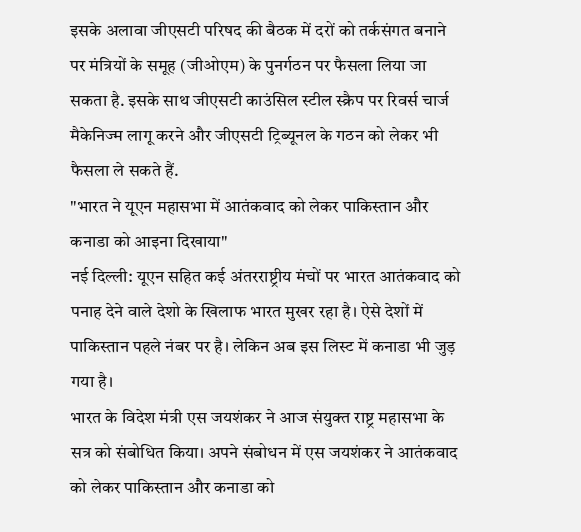इसके अलावा जीएसटी परिषद की बैठक में दरों को तर्कसंगत बनाने पर मंत्रियों के समूह (जीओएम) के पुनर्गठन पर फैसला लिया जा सकता है. इसके साथ जीएसटी काउंसिल स्टील स्क्रैप पर रिवर्स चार्ज मैकेनिज्म लागू करने और जीएसटी ट्रिब्यूनल के गठन को लेकर भी फैसला ले सकते हैं.
"भारत ने यूएन महासभा में आतंकवाद को लेकर पाकिस्तान और कनाडा को आइना दिखाया"
नई दिल्ली: यूएन सहित कई अंतरराष्ट्रीय मंचों पर भारत आतंकवाद को पनाह देने वाले देशो के खिलाफ भारत मुखर रहा है। ऐसे देशों में पाकिस्तान पहले नंबर पर है। लेकिन अब इस लिस्ट में कनाडा भी जुड़ गया है।
भारत के विदेश मंत्री एस जयशंकर ने आज संयुक्त राष्ट्र महासभा के सत्र को संबोधित किया। अपने संबोधन में एस जयशंकर ने आतंकवाद को लेकर पाकिस्तान और कनाडा को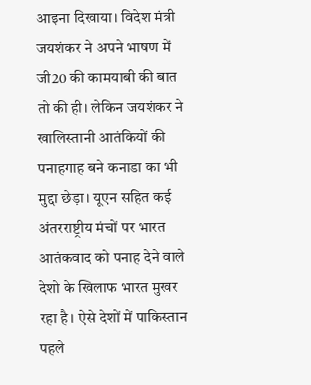आइना दिखाया। विदेश मंत्री जयशंकर ने अपने भाषण में जी20 की कामयाबी की बात तो की ही। लेकिन जयशंकर ने खालिस्तानी आतंकियों की पनाहगाह बने कनाडा का भी मुद्दा छेड़ा। यूएन सहित कई अंतरराष्ट्रीय मंचों पर भारत आतंकवाद को पनाह देने वाले देशो के खिलाफ भारत मुखर रहा है। ऐसे देशों में पाकिस्तान पहले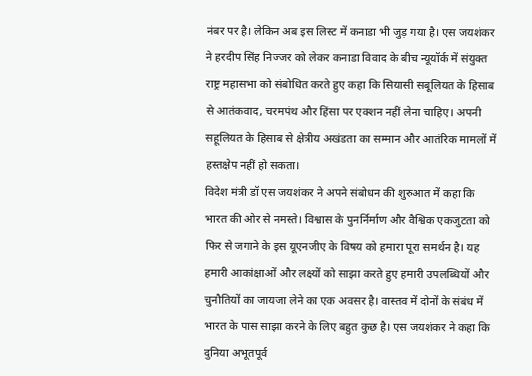नंबर पर है। लेकिन अब इस लिस्ट में कनाडा भी जुड़ गया है। एस जयशंकर ने हरदीप सिंह निज्जर को लेकर कनाडा विवाद के बीच न्यूयॉर्क में संयुक्त राष्ट्र महासभा को संबोधित करते हुए कहा कि सियासी सबूलियत के हिसाब से आतंकवाद, चरमपंथ और हिंसा पर एक्शन नहीं लेना चाहिए। अपनी सहूलियत के हिसाब से क्षेत्रीय अखंडता का सम्मान और आतंरिक मामलों में हस्तक्षेप नहीं हो सकता।
विदेश मंत्री डॉ एस जयशंकर ने अपने संबोधन की शुरुआत में कहा कि भारत की ओर से नमस्ते। विश्वास के पुनर्निर्माण और वैश्विक एकजुटता को फिर से जगाने के इस यूएनजीए के विषय को हमारा पूरा समर्थन है। यह हमारी आकांक्षाओं और लक्ष्यों को साझा करते हुए हमारी उपलब्धियों और चुनौतियों का जायजा लेने का एक अवसर है। वास्तव में दोनों के संबंध में भारत के पास साझा करने के लिए बहुत कुछ है। एस जयशंकर ने कहा कि दुनिया अभूतपूर्व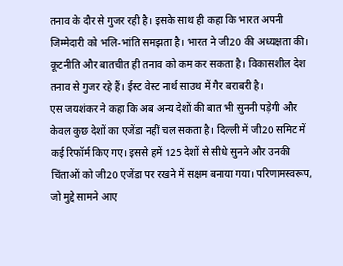तनाव के दौर से गुजर रही है। इसके साथ ही कहा कि भारत अपनी जिम्मेदारी को भलि-भांति समझता है। भारत ने जी20 की अध्यक्षता की। कूटनीति और बातचीत ही तनाव को कम कर सकता है। विकासशील देश तनाव से गुजर रहे हैं। ईस्ट वेस्ट नार्थ साउथ में गैर बराबरी है।
एस जयशंकर ने कहा कि अब अन्य देशों की बात भी सुननी पड़ेगी और केवल कुछ देशों का एजेंडा नहीं चल सकता है। दिल्ली में जी20 समिट में कई रिफॉर्म किए गए। इससे हमें 125 देशों से सीधे सुनने और उनकी चिंताओं को जी20 एजेंडा पर रखने में सक्षम बनाया गया। परिणामस्वरूप, जो मुद्दे सामने आए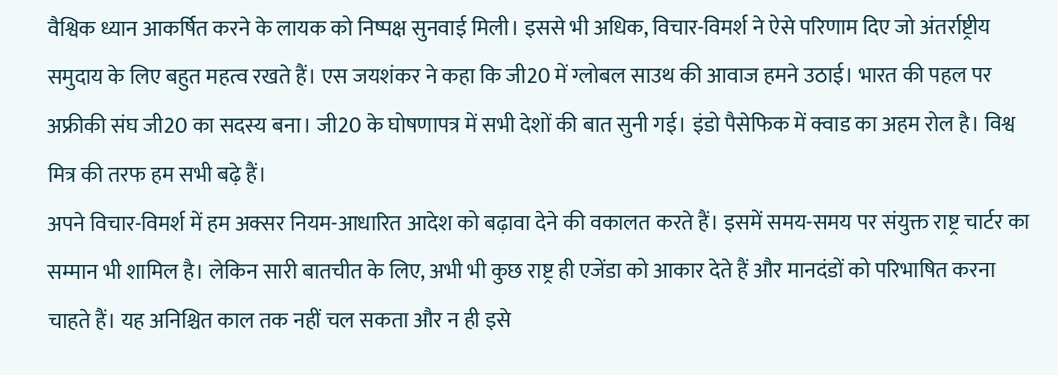वैश्विक ध्यान आकर्षित करने के लायक को निष्पक्ष सुनवाई मिली। इससे भी अधिक, विचार-विमर्श ने ऐसे परिणाम दिए जो अंतर्राष्ट्रीय समुदाय के लिए बहुत महत्व रखते हैं। एस जयशंकर ने कहा कि जी20 में ग्लोबल साउथ की आवाज हमने उठाई। भारत की पहल पर अफ्रीकी संघ जी20 का सदस्य बना। जी20 के घोषणापत्र में सभी देशों की बात सुनी गई। इंडो पैसेफिक में क्वाड का अहम रोल है। विश्व मित्र की तरफ हम सभी बढ़े हैं।
अपने विचार-विमर्श में हम अक्सर नियम-आधारित आदेश को बढ़ावा देने की वकालत करते हैं। इसमें समय-समय पर संयुक्त राष्ट्र चार्टर का सम्मान भी शामिल है। लेकिन सारी बातचीत के लिए, अभी भी कुछ राष्ट्र ही एजेंडा को आकार देते हैं और मानदंडों को परिभाषित करना चाहते हैं। यह अनिश्चित काल तक नहीं चल सकता और न ही इसे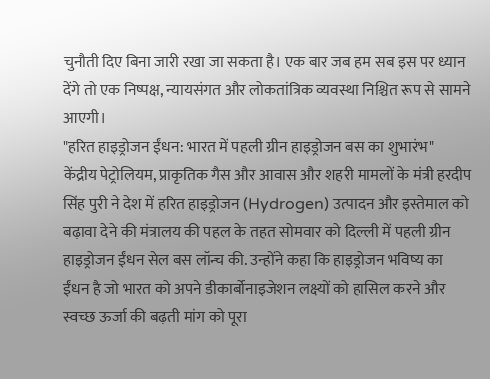चुनौती दिए बिना जारी रखा जा सकता है। एक बार जब हम सब इस पर ध्यान देंगे तो एक निष्पक्ष, न्यायसंगत और लोकतांत्रिक व्यवस्था निश्चित रूप से सामने आएगी।
"हरित हाइड्रोजन ईंधन: भारत में पहली ग्रीन हाइड्रोजन बस का शुभारंभ"
केंद्रीय पेट्रोलियम, प्राकृतिक गैस और आवास और शहरी मामलों के मंत्री हरदीप सिंह पुरी ने देश में हरित हाइड्रोजन (Hydrogen) उत्पादन और इस्तेमाल को बढ़ावा देने की मंत्रालय की पहल के तहत सोमवार को दिल्ली में पहली ग्रीन हाइड्रोजन ईंधन सेल बस लॉन्च की. उन्होंने कहा कि हाइड्रोजन भविष्य का ईंधन है जो भारत को अपने डीकार्बोनाइजेशन लक्ष्यों को हासिल करने और स्वच्छ ऊर्जा की बढ़ती मांग को पूरा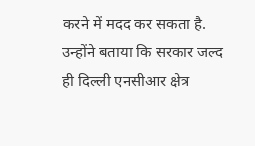करने में मदद कर सकता है.
उन्होंने बताया कि सरकार जल्द ही दिल्ली एनसीआर क्षेत्र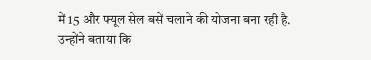में 15 और फ्यूल सेल बसें चलाने की योजना बना रही है. उन्होंने बताया कि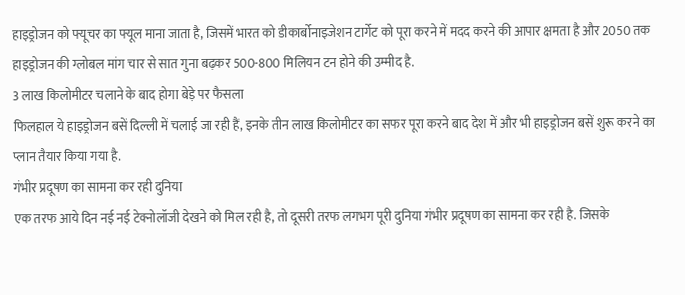हाइड्रोजन को फ्यूचर का फ्यूल माना जाता है, जिसमें भारत को डीकार्बोनाइजेशन टार्गेट को पूरा करने में मदद करने की आपार क्षमता है और 2050 तक हाइड्रोजन की ग्लोबल मांग चार से सात गुना बढ़कर 500-800 मिलियन टन होने की उम्मीद है.
3 लाख किलोमीटर चलाने के बाद होगा बेड़े पर फैसला
फिलहाल ये हाइड्रोजन बसें दिल्ली में चलाई जा रही हैं, इनके तीन लाख किलोमीटर का सफर पूरा करने बाद देश में और भी हाइड्रोजन बसें शुरू करने का प्लान तैयार किया गया है.
गंभीर प्रदूषण का सामना कर रही दुनिया
एक तरफ आये दिन नई नई टेक्नोलॉजी देखने को मिल रही है, तो दूसरी तरफ लगभग पूरी दुनिया गंभीर प्रदूषण का सामना कर रही है. जिसके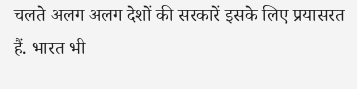चलते अलग अलग देशों की सरकारें इसके लिए प्रयासरत हैं. भारत भी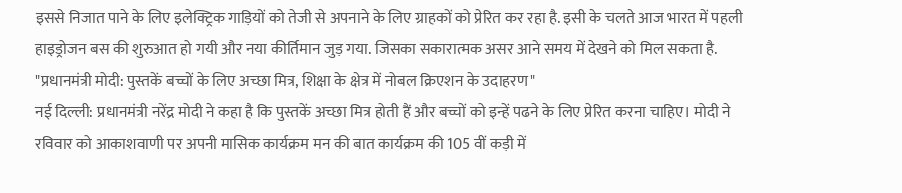इससे निजात पाने के लिए इलेक्ट्रिक गाड़ियों को तेजी से अपनाने के लिए ग्राहकों को प्रेरित कर रहा है. इसी के चलते आज भारत में पहली हाइड्रोजन बस की शुरुआत हो गयी और नया कीर्तिमान जुड़ गया. जिसका सकारात्मक असर आने समय में देखने को मिल सकता है.
"प्रधानमंत्री मोदी: पुस्तकें बच्चों के लिए अच्छा मित्र, शिक्षा के क्षेत्र में नोबल क्रिएशन के उदाहरण"
नई दिल्ली: प्रधानमंत्री नरेंद्र मोदी ने कहा है कि पुस्तकें अच्छा मित्र होती हैं और बच्चों को इन्हें पढने के लिए प्रेरित करना चाहिए। मोदी ने रविवार को आकाशवाणी पर अपनी मासिक कार्यक्रम मन की बात कार्यक्रम की 105 वीं कड़ी में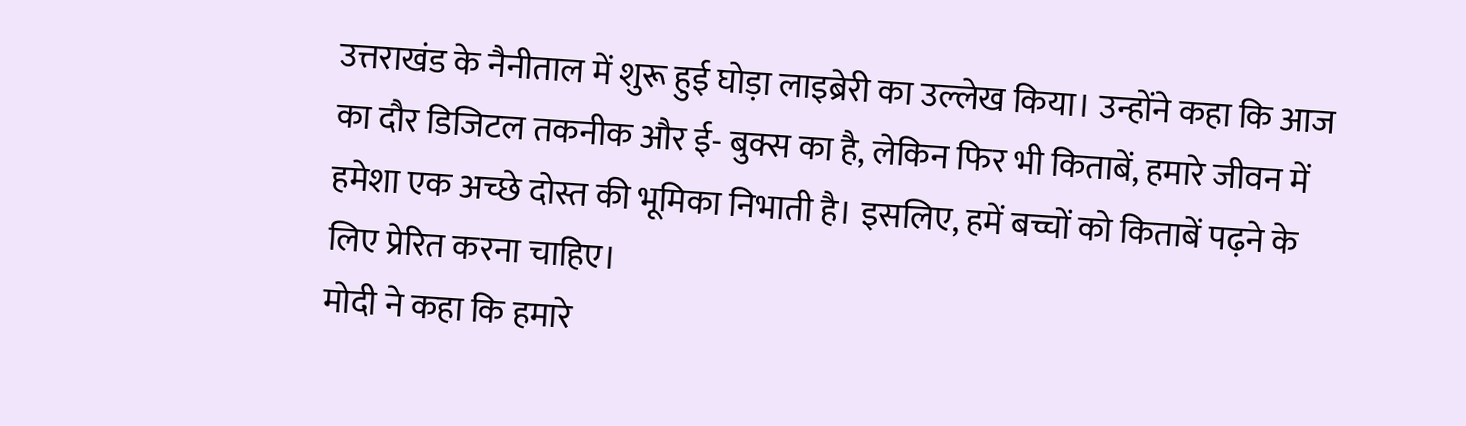उत्तराखंड के नैनीताल में शुरू हुई घोड़ा लाइब्रेरी का उल्लेख किया। उन्होंने कहा कि आज का दौर डिजिटल तकनीक और ई- बुक्स का है, लेकिन फिर भी किताबें, हमारे जीवन में हमेशा एक अच्छे दोस्त की भूमिका निभाती है। इसलिए, हमें बच्चों को किताबें पढ़ने के लिए प्रेरित करना चाहिए।
मोदी ने कहा कि हमारे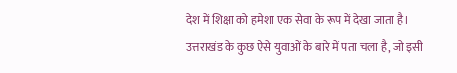देश में शिक्षा को हमेशा एक सेवा के रूप में देखा जाता है। उत्तराखंड के कुछ ऐसे युवाओं के बारे में पता चला है, जो इसी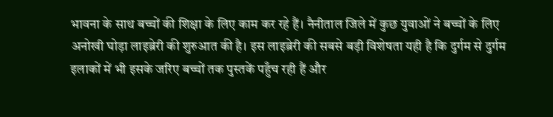भावना के साथ बच्चों की शिक्षा के लिए काम कर रहे हैं। नैनीताल जिले में कुछ युवाओं ने बच्चों के लिए अनोखी घोड़ा लाइब्रेरी की शुरुआत की है। इस लाइब्रेरी की सबसे बड़ी विशेषता यही है कि दुर्गम से दुर्गम इलाकों में भी इसके जरिए बच्चों तक पुस्तकें पहुँच रही हैं और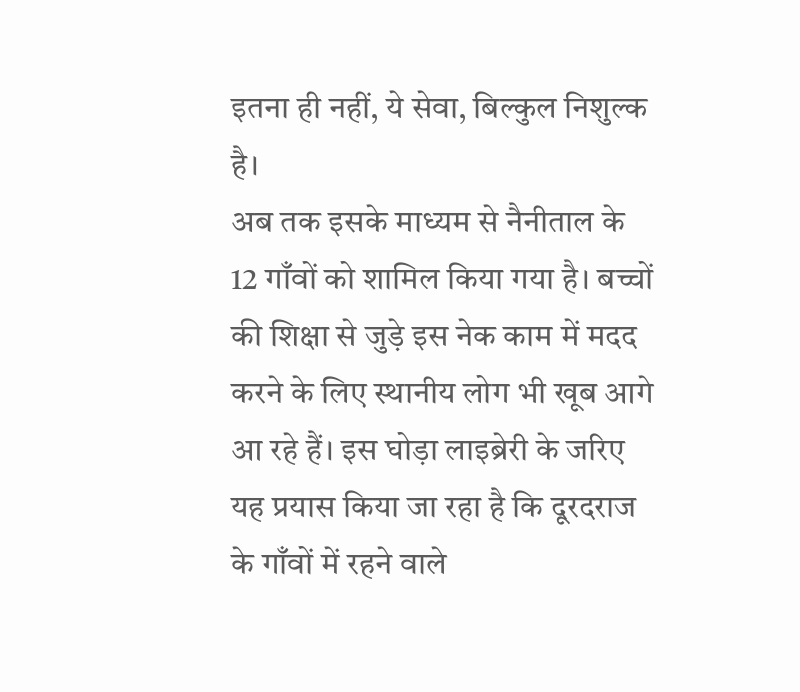इतना ही नहीं, ये सेवा, बिल्कुल निशुल्क है।
अब तक इसके माध्यम से नैनीताल के 12 गाँवों को शामिल किया गया है। बच्चों की शिक्षा से जुड़े इस नेक काम में मदद करने के लिए स्थानीय लोग भी खूब आगे आ रहे हैं। इस घोड़ा लाइब्रेरी के जरिए यह प्रयास किया जा रहा है कि दूरदराज के गाँवों में रहने वाले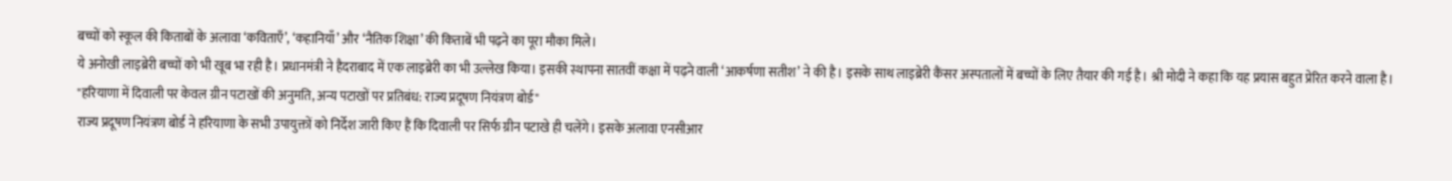बच्चों को स्कूल की किताबों के अलावा ‘कविताएँ’, ‘कहानियाँ’ और ‘नैतिक शिक्षा’ की किताबें भी पढ़ने का पूरा मौका मिले।
ये अनोखी लाइब्रेरी बच्चों को भी खूब भा रही है। प्रधानमंत्री ने हैदराबाद में एक लाइब्रेरी का भी उल्लेख किया। इसकी स्थापना सातवीं कक्षा में पढ़ने वाली ‘आकर्षणा सतीश’ ने की है। इसके साथ लाइब्रेरी कैंसर अस्पतालों में बच्चों के लिए तैयार की गई है। श्री मोदी ने कहा कि यह प्रयास बहुत प्रेरित करने वाला है।
"हरियाणा में दिवाली पर केवल ग्रीन पटाखों की अनुमति, अन्य पटाखों पर प्रतिबंध: राज्य प्रदूषण नियंत्रण बोर्ड"
राज्य प्रदूषण नियंत्रण बोर्ड ने हरियाणा के सभी उपायुक्तों को निर्देश जारी किए हैं कि दिवाली पर सिर्फ ग्रीन पटाखे ही चलेंगे। इसके अलावा एनसीआर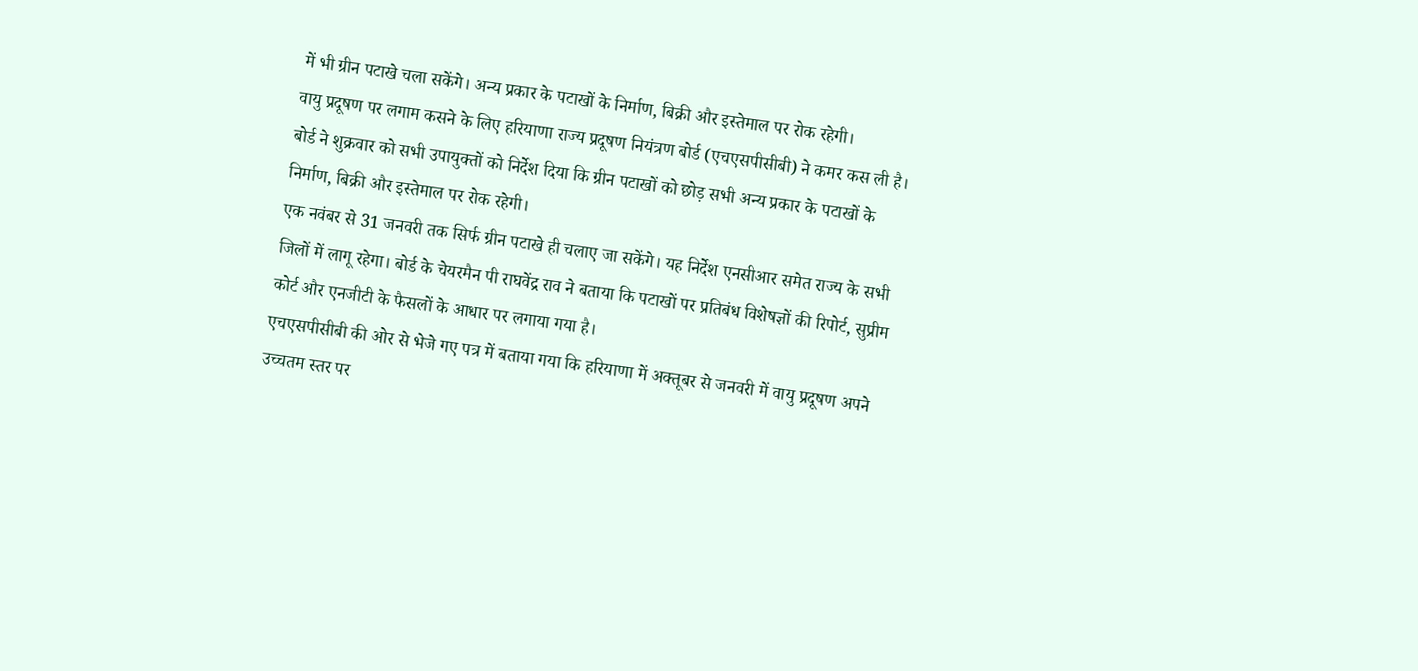में भी ग्रीन पटाखे चला सकेंगे। अन्य प्रकार के पटाखों के निर्माण, बिक्री और इस्तेमाल पर रोक रहेगी।
वायु प्रदूषण पर लगाम कसने के लिए हरियाणा राज्य प्रदूषण नियंत्रण बोर्ड (एचएसपीसीबी) ने कमर कस ली है। बोर्ड ने शुक्रवार को सभी उपायुक्तों को निर्देश दिया कि ग्रीन पटाखों को छोड़ सभी अन्य प्रकार के पटाखों के निर्माण, बिक्री और इस्तेमाल पर रोक रहेगी।
एक नवंबर से 31 जनवरी तक सिर्फ ग्रीन पटाखे ही चलाए जा सकेंगे। यह निर्देश एनसीआर समेत राज्य के सभी जिलों में लागू रहेगा। बोर्ड के चेयरमैन पी राघवेंद्र राव ने बताया कि पटाखों पर प्रतिबंध विशेषज्ञों की रिपोर्ट, सुप्रीम कोर्ट और एनजीटी के फैसलों के आधार पर लगाया गया है।
एचएसपीसीबी की ओर से भेजे गए पत्र में बताया गया कि हरियाणा में अक्तूबर से जनवरी में वायु प्रदूषण अपने उच्चतम स्तर पर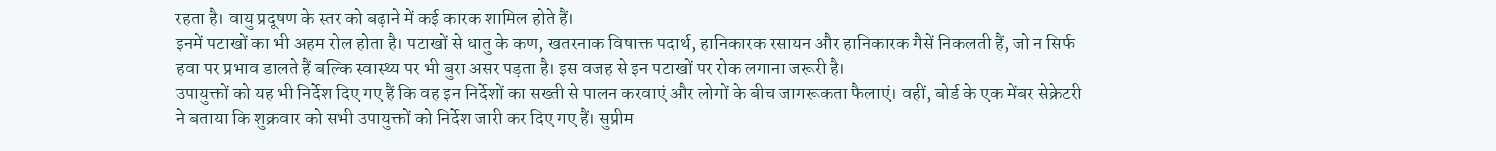रहता है। वायु प्रदूषण के स्तर को बढ़ाने में कई कारक शामिल होते हैं।
इनमें पटाखों का भी अहम रोल होता है। पटाखों से धातु के कण, खतरनाक विषाक्त पदार्थ, हानिकारक रसायन और हानिकारक गैसें निकलती हैं, जो न सिर्फ हवा पर प्रभाव डालते हैं बल्कि स्वास्थ्य पर भी बुरा असर पड़ता है। इस वजह से इन पटाखों पर रोक लगाना जरूरी है।
उपायुक्तों को यह भी निर्देश दिए गए हैं कि वह इन निर्देशों का सख्ती से पालन करवाएं और लोगों के बीच जागरूकता फैलाएं। वहीं, बोर्ड के एक मेंबर सेक्रेटरी ने बताया कि शुक्रवार को सभी उपायुक्तों को निर्देश जारी कर दिए गए हैं। सुप्रीम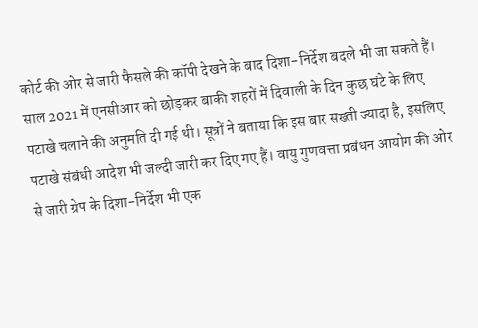कोर्ट की ओर से जारी फैसले की कॉपी देखने के बाद दिशा-निर्देश बदले भी जा सकते हैं।
साल 2021 में एनसीआर को छोड़कर बाकी शहरों में दिवाली के दिन कुछ घंटे के लिए पटाखे चलाने की अनुमति दी गई थी। सूत्रों ने बताया कि इस बार सख्ती ज्यादा है, इसलिए पटाखे संबंधी आदेश भी जल्दी जारी कर दिए गए हैं। वायु गुणवत्ता प्रबंधन आयोग की ओर से जारी ग्रेप के दिशा-निर्देश भी एक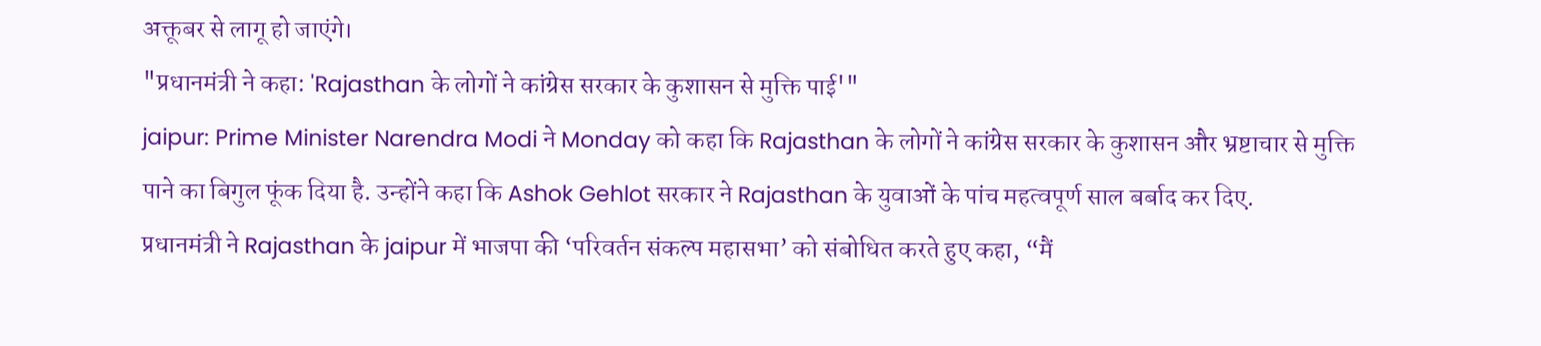अक्तूबर से लागू हो जाएंगे।
"प्रधानमंत्री ने कहा: 'Rajasthan के लोगों ने कांग्रेस सरकार के कुशासन से मुक्ति पाई'"
jaipur: Prime Minister Narendra Modi ने Monday को कहा कि Rajasthan के लोगों ने कांग्रेस सरकार के कुशासन और भ्रष्टाचार से मुक्ति पाने का बिगुल फूंक दिया है. उन्होंने कहा कि Ashok Gehlot सरकार ने Rajasthan के युवाओं के पांच महत्वपूर्ण साल बर्बाद कर दिए.
प्रधानमंत्री ने Rajasthan के jaipur में भाजपा की ‘परिवर्तन संकल्प महासभा’ को संबोधित करते हुए कहा, “मैं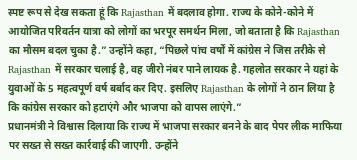स्पष्ट रूप से देख सकता हूं कि Rajasthan में बदलाव होगा. राज्य के कोने-कोने में आयोजित परिवर्तन यात्रा को लोगों का भरपूर समर्थन मिला, जो बताता है कि Rajasthan का मौसम बदल चुका है.” उन्होंने कहा, “पिछले पांच वर्षों में कांग्रेस ने जिस तरीके से Rajasthan में सरकार चलाई है, वह जीरो नंबर पाने लायक है. गहलोत सरकार ने यहां के युवाओं के 5 महत्वपूर्ण वर्ष बर्बाद कर दिए. इसलिए Rajasthan के लोगों ने ठान लिया है कि कांग्रेस सरकार को हटाएंगे और भाजपा को वापस लाएंगे.”
प्रधानमंत्री ने विश्वास दिलाया कि राज्य में भाजपा सरकार बनने के बाद पेपर लीक माफिया पर सख्त से सख्त कार्रवाई की जाएगी. उन्होंने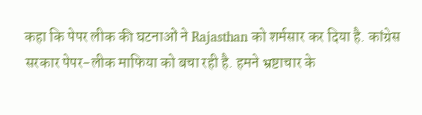कहा कि पेपर लीक की घटनाओं ने Rajasthan को शर्मसार कर दिया है. कांग्रेस सरकार पेपर-लीक माफिया को बचा रही है. हमने भ्रष्टाचार के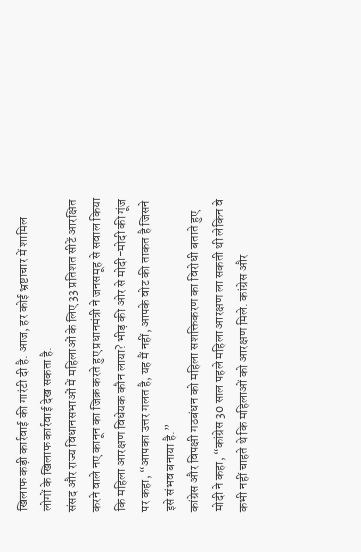खिलाफ कड़ी कार्रवाई की गारंटी दी है. आज, हर कोई भ्रष्टाचार में शामिल लोगों के खिलाफ कार्रवाई देख सकता है.
संसद और राज्य विधानसभाओं में महिलाओं के लिए 33 प्रतिशत सीटें आरक्षित करने वाले नए कानून का जिक्र करते हुए प्रधानमंत्री ने जनसमूह से सवाल किया कि महिला आरक्षण विधेयक कौन लाया? भीड़ की ओर से मोदी-मोदी की गूंज पर कहा, “आपका उत्तर गलत है, यह मैं नहीं, आपके वोट की ताकत है जिसने इसे संभव बनाया है.”
कांग्रेस और विपक्षी गठबंधन को महिला सशक्तिकरण का विरोधी बताते हुए मोदी ने कहा, “कांग्रेस 30 साल पहले महिला आरक्षण ला सकती थी लेकिन वे कभी नहीं चाहते थे कि महिलाओं को आरक्षण मिले. कांग्रेस और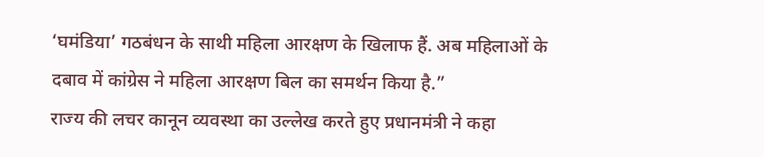‘घमंडिया’ गठबंधन के साथी महिला आरक्षण के खिलाफ हैं. अब महिलाओं के दबाव में कांग्रेस ने महिला आरक्षण बिल का समर्थन किया है.”
राज्य की लचर कानून व्यवस्था का उल्लेख करते हुए प्रधानमंत्री ने कहा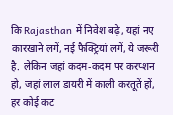कि Rajasthan में निवेश बढ़े, यहां नए कारखाने लगें, नई फैक्ट्रियां लगें, ये जरूरी है. लेकिन जहां कदम-कदम पर करप्शन हो, जहां लाल डायरी में काली करतूतें हों, हर कोई कट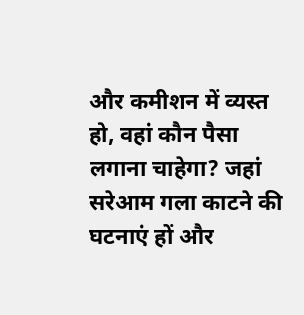और कमीशन में व्यस्त हो, वहां कौन पैसा लगाना चाहेगा? जहां सरेआम गला काटने की घटनाएं हों और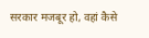सरकार मजबूर हो, वहां कैसे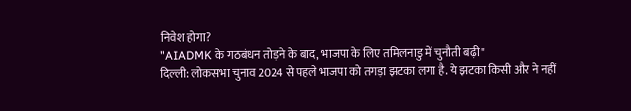निवेश होगा?
"AIADMK के गठबंधन तोड़ने के बाद, भाजपा के लिए तमिलनाडु में चुनौती बढ़ी"
दिल्ली: लोकसभा चुनाव 2024 से पहले भाजपा को तगड़ा झटका लगा है. ये झटका किसी और ने नहीं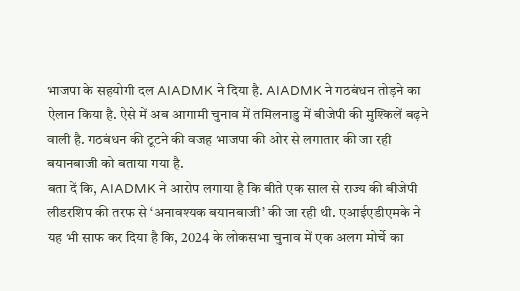भाजपा के सहयोगी दल AIADMK ने दिया है. AIADMK ने गठबंधन तोड़ने का ऐलान किया है. ऐसे में अब आगामी चुनाव में तमिलनाडु में बीजेपी की मुश्किलें बढ़ने वाली है. गठबंधन की टूटने की वजह भाजपा की ओर से लगातार की जा रही बयानबाजी को बताया गया है.
बता दें कि, AIADMK ने आरोप लगाया है कि बीते एक साल से राज्य की बीजेपी लीडरशिप की तरफ से ‘अनावश्यक बयानबाजी’ की जा रही थी. एआईएडीएमके ने यह भी साफ कर दिया है कि, 2024 के लोकसभा चुनाव में एक अलग मोर्चे का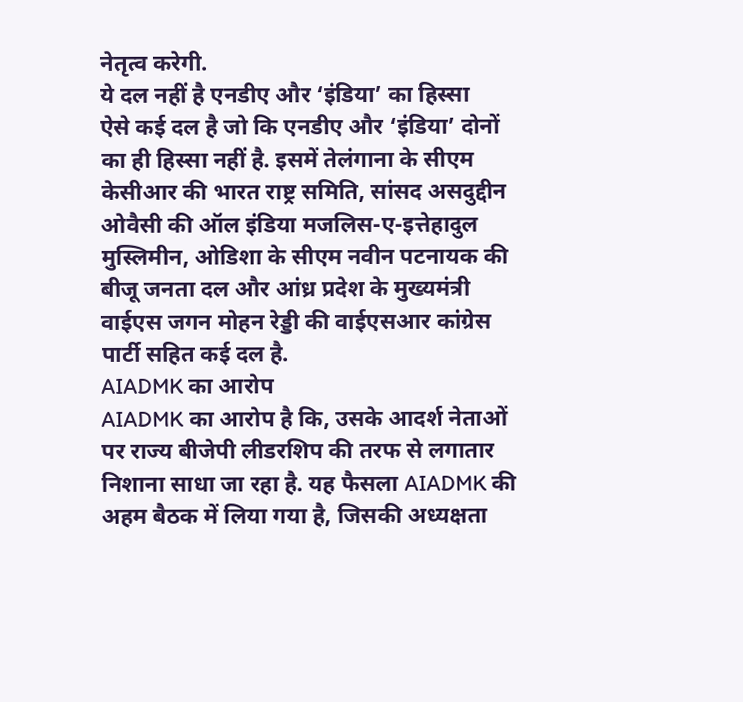नेतृत्व करेगी.
ये दल नहीं है एनडीए और ‘इंडिया’ का हिस्सा
ऐसे कई दल है जो कि एनडीए और ‘इंडिया’ दोनों का ही हिस्सा नहीं है. इसमें तेलंगाना के सीएम केसीआर की भारत राष्ट्र समिति, सांसद असदुद्दीन ओवैसी की ऑल इंडिया मजलिस-ए-इत्तेहादुल मुस्लिमीन, ओडिशा के सीएम नवीन पटनायक की बीजू जनता दल और आंध्र प्रदेश के मुख्यमंत्री वाईएस जगन मोहन रेड्डी की वाईएसआर कांग्रेस पार्टी सहित कई दल है.
AIADMK का आरोप
AIADMK का आरोप है कि, उसके आदर्श नेताओं पर राज्य बीजेपी लीडरशिप की तरफ से लगातार निशाना साधा जा रहा है. यह फैसला AIADMK की अहम बैठक में लिया गया है, जिसकी अध्यक्षता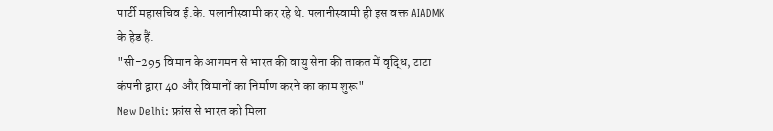पार्टी महासचिव ई.के. पलानीस्वामी कर रहे थे. पलानीस्वामी ही इस वक्त AIADMK के हेड हैं.
"सी-295 विमान के आगमन से भारत की वायु सेना की ताकत में वृद्धि, टाटा कंपनी द्वारा 40 और विमानों का निर्माण करने का काम शुरू"
New Delhi: फ्रांस से भारत को मिला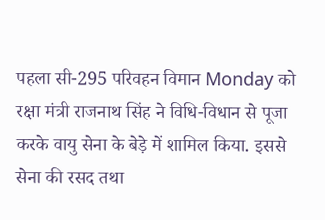पहला सी-295 परिवहन विमान Monday को रक्षा मंत्री राजनाथ सिंह ने विधि-विधान से पूजा करके वायु सेना के बेड़े में शामिल किया. इससे सेना की रसद तथा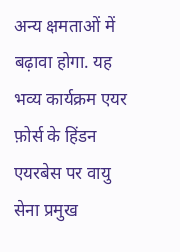अन्य क्षमताओं में बढ़ावा होगा. यह भव्य कार्यक्रम एयर फ़ोर्स के हिंडन एयरबेस पर वायु सेना प्रमुख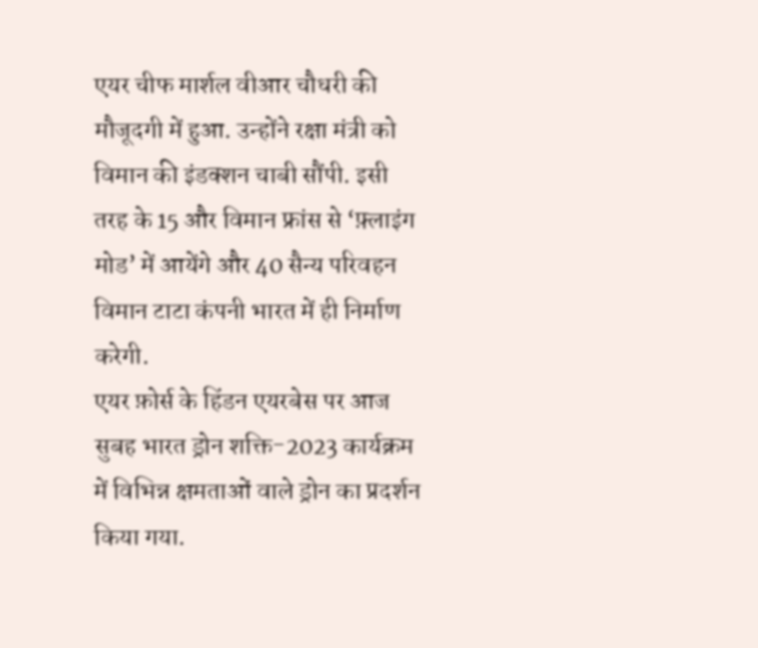एयर चीफ मार्शल वीआर चौधरी की मौजूदगी में हुआ. उन्होंने रक्षा मंत्री को विमान की इंडक्शन चाबी सौंपी. इसी तरह के 15 और विमान फ्रांस से ‘फ़्लाइंग मोड’ में आयेंगे और 40 सैन्य परिवहन विमान टाटा कंपनी भारत में ही निर्माण करेगी.
एयर फ़ोर्स के हिंडन एयरबेस पर आज सुबह भारत ड्रोन शक्ति-2023 कार्यक्रम में विभिन्न क्षमताओं वाले ड्रोन का प्रदर्शन किया गया.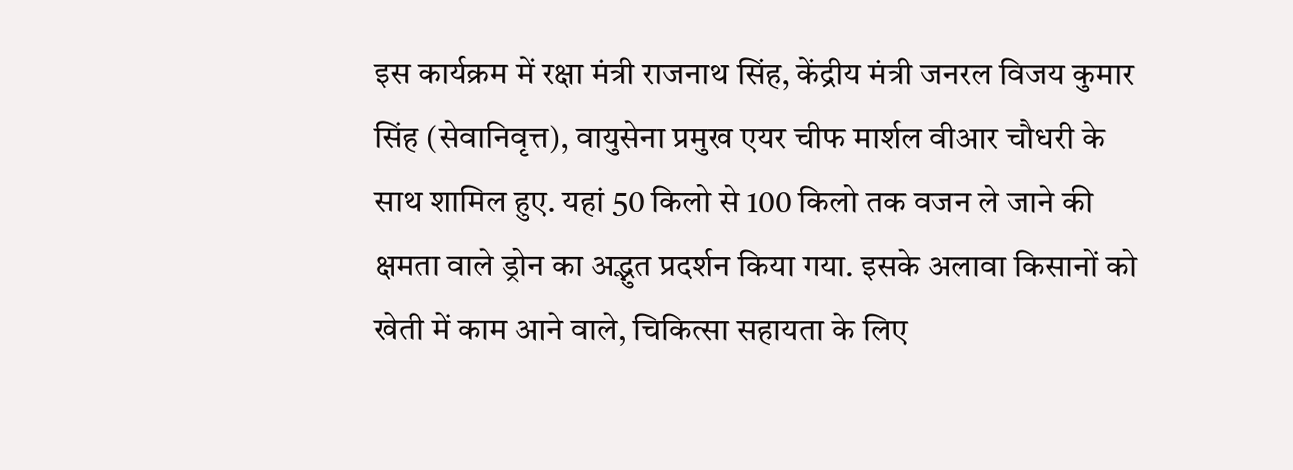इस कार्यक्रम में रक्षा मंत्री राजनाथ सिंह, केंद्रीय मंत्री जनरल विजय कुमार सिंह (सेवानिवृत्त), वायुसेना प्रमुख एयर चीफ मार्शल वीआर चौधरी के साथ शामिल हुए. यहां 50 किलो से 100 किलो तक वजन ले जाने की क्षमता वाले ड्रोन का अद्भुत प्रदर्शन किया गया. इसके अलावा किसानों को खेती में काम आने वाले, चिकित्सा सहायता के लिए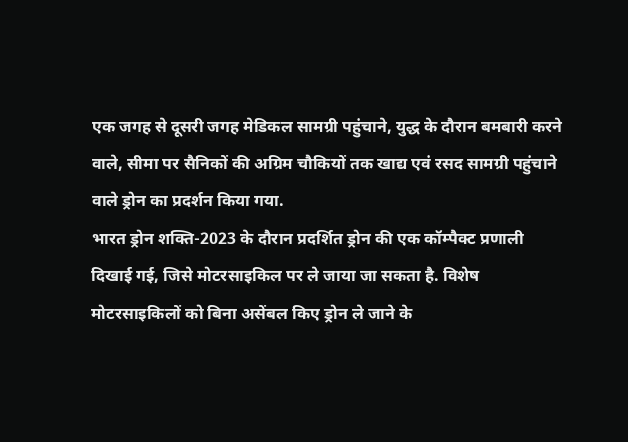एक जगह से दूसरी जगह मेडिकल सामग्री पहुंचाने, युद्ध के दौरान बमबारी करने वाले, सीमा पर सैनिकों की अग्रिम चौकियों तक खाद्य एवं रसद सामग्री पहुंचाने वाले ड्रोन का प्रदर्शन किया गया.
भारत ड्रोन शक्ति-2023 के दौरान प्रदर्शित ड्रोन की एक कॉम्पैक्ट प्रणाली दिखाई गई, जिसे मोटरसाइकिल पर ले जाया जा सकता है. विशेष मोटरसाइकिलों को बिना असेंबल किए ड्रोन ले जाने के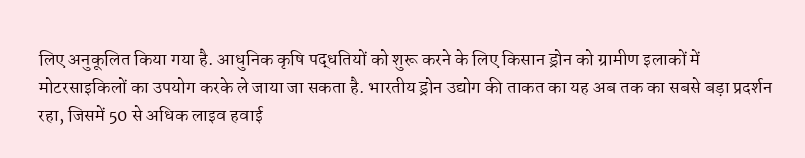लिए अनुकूलित किया गया है. आधुनिक कृषि पद्धतियों को शुरू करने के लिए किसान ड्रोन को ग्रामीण इलाकों में मोटरसाइकिलों का उपयोग करके ले जाया जा सकता है. भारतीय ड्रोन उद्योग की ताकत का यह अब तक का सबसे बड़ा प्रदर्शन रहा, जिसमें 50 से अधिक लाइव हवाई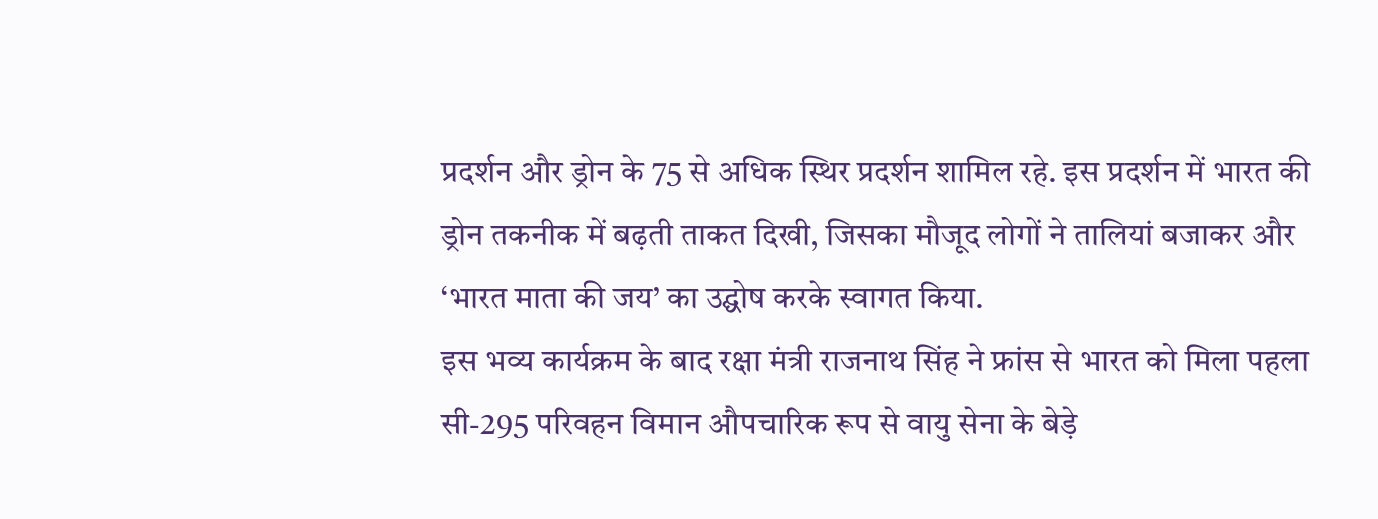प्रदर्शन और ड्रोन के 75 से अधिक स्थिर प्रदर्शन शामिल रहे. इस प्रदर्शन में भारत की ड्रोन तकनीक में बढ़ती ताकत दिखी, जिसका मौजूद लोगों ने तालियां बजाकर और ‘भारत माता की जय’ का उद्घोष करके स्वागत किया.
इस भव्य कार्यक्रम के बाद रक्षा मंत्री राजनाथ सिंह ने फ्रांस से भारत को मिला पहला सी-295 परिवहन विमान औपचारिक रूप से वायु सेना के बेड़े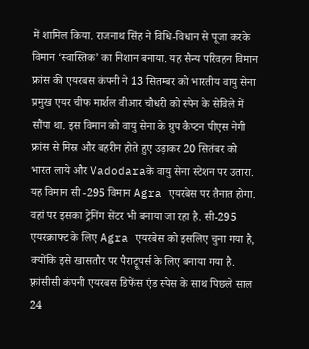में शामिल किया. राजनाथ सिंह ने विधि-विधान से पूजा करके विमान ‘स्वास्तिक’ का निशान बनाया. यह सैन्य परिवहन विमान फ्रांस की एयरबस कंपनी ने 13 सितम्बर को भारतीय वायु सेना प्रमुख एयर चीफ मार्शल वीआर चौधरी को स्पेन के सेविले में सौंपा था. इस विमान को वायु सेना के ग्रुप कैप्टन पीएस नेगी फ्रांस से मिस्र और बहरीन होते हुए उड़ाकर 20 सितंबर को भारत लाये और Vadodaraके वायु सेना स्टेशन पर उतारा. यह विमान सी -295 विमान Agra एयरबेस पर तैनात होगा. वहां पर इसका ट्रेनिंग सेंटर भी बनाया जा रहा है. सी-295 एयरक्राफ्ट के लिए Agra एयरबेस को इसलिए चुना गया है, क्योंकि इसे खासतौर पर पैराट्रूपर्स के लिए बनाया गया है.
फ़्रांसीसी कंपनी एयरबस डिफेंस एंड स्पेस के साथ पिछले साल 24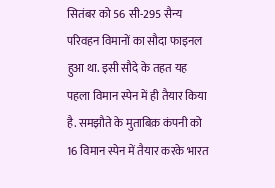सितंबर को 56 सी-295 सैन्य परिवहन विमानों का सौदा फाइनल हुआ था. इसी सौदे के तहत यह पहला विमान स्पेन में ही तैयार किया है. समझौते के मुताबिक़ कंपनी को 16 विमान स्पेन में तैयार करके भारत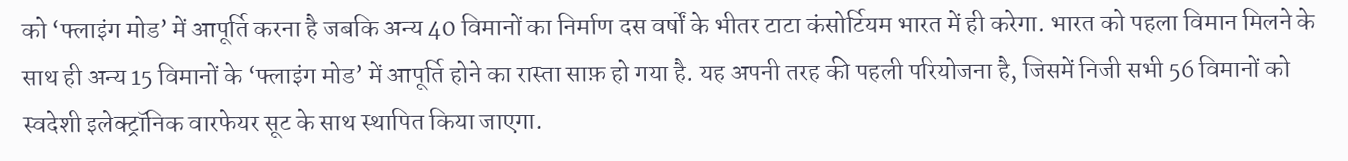को ‘फ्लाइंग मोड’ में आपूर्ति करना है जबकि अन्य 40 विमानों का निर्माण दस वर्षों के भीतर टाटा कंसोर्टियम भारत में ही करेगा. भारत को पहला विमान मिलने के साथ ही अन्य 15 विमानों के ‘फ्लाइंग मोड’ में आपूर्ति होने का रास्ता साफ़ हो गया है. यह अपनी तरह की पहली परियोजना है, जिसमें निजी सभी 56 विमानों को स्वदेशी इलेक्ट्रॉनिक वारफेयर सूट के साथ स्थापित किया जाएगा.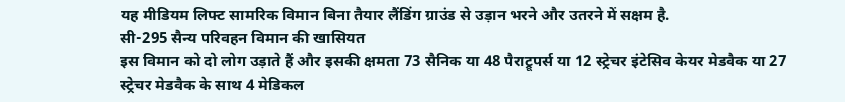यह मीडियम लिफ्ट सामरिक विमान बिना तैयार लैंडिंग ग्राउंड से उड़ान भरने और उतरने में सक्षम है.
सी-295 सैन्य परिवहन विमान की खासियत
इस विमान को दो लोग उड़ाते हैं और इसकी क्षमता 73 सैनिक या 48 पैराट्रूपर्स या 12 स्ट्रेचर इंटेसिव केयर मेडवैक या 27 स्ट्रेचर मेडवैक के साथ 4 मेडिकल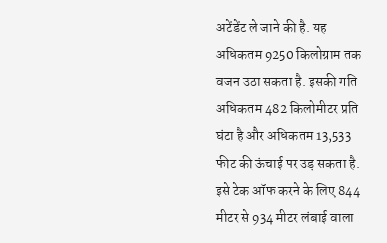अटेंडेंट ले जाने की है. यह अधिकतम 9250 किलोग्राम तक वजन उठा सकता है. इसकी गति अधिकतम 482 किलोमीटर प्रति घंटा है और अधिकतम 13,533 फीट की ऊंचाई पर उड़ सकता है. इसे टेक ऑफ करने के लिए 844 मीटर से 934 मीटर लंबाई वाला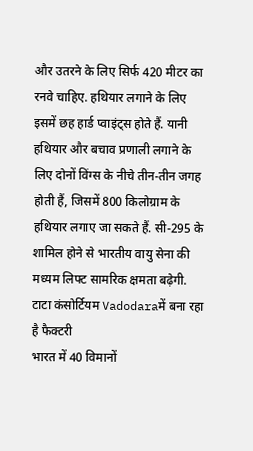और उतरने के लिए सिर्फ 420 मीटर का रनवे चाहिए. हथियार लगाने के लिए इसमें छह हार्ड प्वाइंट्स होते हैं. यानी हथियार और बचाव प्रणाली लगाने के लिए दोनों विंग्स के नीचे तीन-तीन जगह होती हैं, जिसमें 800 किलोग्राम के हथियार लगाए जा सकते हैं. सी-295 के शामिल होने से भारतीय वायु सेना की मध्यम लिफ्ट सामरिक क्षमता बढ़ेगी.
टाटा कंसोर्टियम Vadodaraमें बना रहा है फैक्टरी
भारत में 40 विमानों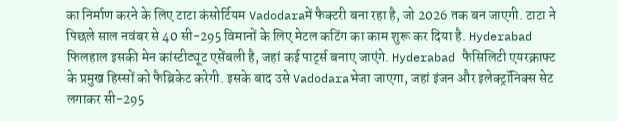का निर्माण करने के लिए टाटा कंसोर्टियम Vadodaraमें फैक्टरी बना रहा है, जो 2026 तक बन जाएगी. टाटा ने पिछले साल नवंबर से 40 सी-295 विमानों के लिए मेटल कटिंग का काम शुरू कर दिया है. Hyderabad फिलहाल इसकी मेन कांस्टीट्यूट एसेंबली है, जहां कई पार्ट्स बनाए जाएंगे. Hyderabad फैसिलिटी एयरक्राफ्ट के प्रमुख हिस्सों को फैब्रिकेट करेगी. इसके बाद उसे Vadodaraभेजा जाएगा, जहां इंजन और इलेक्ट्रॉनिक्स सेट लगाकर सी-295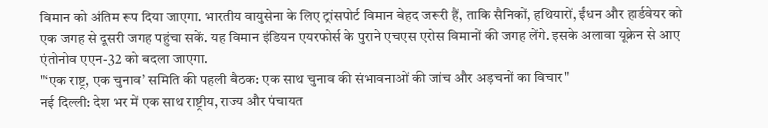विमान को अंतिम रूप दिया जाएगा. भारतीय वायुसेना के लिए ट्रांसपोर्ट विमान बेहद जरूरी हैं, ताकि सैनिकों, हथियारों, ईंधन और हार्डवेयर को एक जगह से दूसरी जगह पहुंचा सकें. यह विमान इंडियन एयरफोर्स के पुराने एचएस एरोस विमानों की जगह लेंगे. इसके अलावा यूक्रेन से आए एंतोनोव एएन-32 को बदला जाएगा.
"‘एक राष्ट्र, एक चुनाव’ समिति की पहली बैठक: एक साथ चुनाव की संभावनाओं की जांच और अड़चनों का विचार"
नई दिल्ली: देश भर में एक साथ राष्ट्रीय, राज्य और पंचायत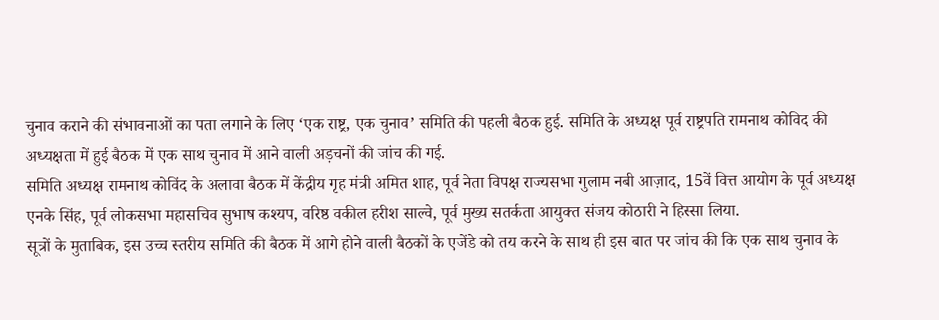चुनाव कराने की संभावनाओं का पता लगाने के लिए ‘एक राष्ट्र, एक चुनाव’ समिति की पहली बैठक हुई. समिति के अध्यक्ष पूर्व राष्ट्रपति रामनाथ कोविद की अध्यक्षता में हुई बैठक में एक साथ चुनाव में आने वाली अड़चनों की जांच की गई.
समिति अध्यक्ष रामनाथ कोविंद के अलावा बैठक में केंद्रीय गृह मंत्री अमित शाह, पूर्व नेता विपक्ष राज्यसभा गुलाम नबी आज़ाद, 15वें वित्त आयोग के पूर्व अध्यक्ष एनके सिंह, पूर्व लोकसभा महासचिव सुभाष कश्यप, वरिष्ठ वकील हरीश साल्वे, पूर्व मुख्य सतर्कता आयुक्त संजय कोठारी ने हिस्सा लिया.
सूत्रों के मुताबिक, इस उच्च स्तरीय समिति की बैठक में आगे होने वाली बैठकों के एजेंडे को तय करने के साथ ही इस बात पर जांच की कि एक साथ चुनाव के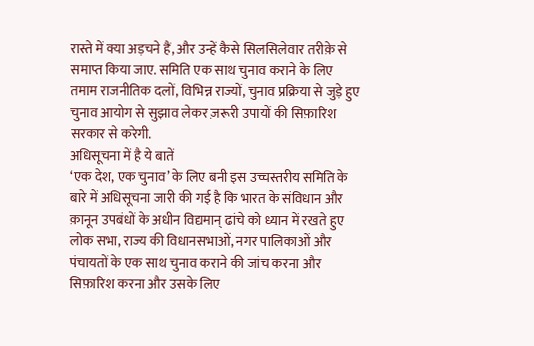रास्ते में क्या अड़चने हैं, और उन्हें कैसे सिलसिलेवार तरीक़े से समाप्त किया जाए. समिति एक साथ चुनाव कराने के लिए तमाम राजनीतिक दलों, विभिन्न राज्यों, चुनाव प्रक्रिया से जुड़े हुए चुनाव आयोग से सुझाव लेकर ज़रूरी उपायों की सिफ़ारिश सरकार से करेगी.
अधिसूचना में है ये बातें
‘एक देश, एक चुनाव’ के लिए बनी इस उच्चस्तरीय समिति के बारे में अधिसूचना जारी की गई है कि भारत के संविधान और क़ानून उपबंधों के अधीन विद्यमान् ढांचे को ध्यान में रखते हुए लोक सभा, राज्य की विधानसभाओं, नगर पालिकाओं और पंचायतों के एक साथ चुनाव कराने की जांच करना और सिफ़ारिश करना और उसके लिए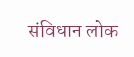संविधान लोक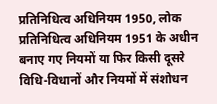प्रतिनिधित्व अधिनियम 1950, लोक प्रतिनिधित्व अधिनियम 1951 के अधीन बनाए गए नियमों या फिर किसी दूसरे विधि-विधानों और नियमों में संशोधन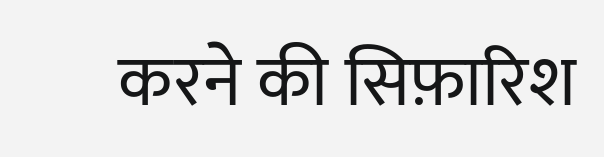करने की सिफ़ारिश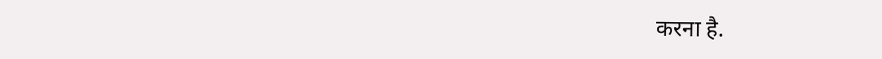करना है.